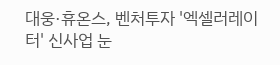대웅·휴온스, 벤처투자 '엑셀러레이터' 신사업 눈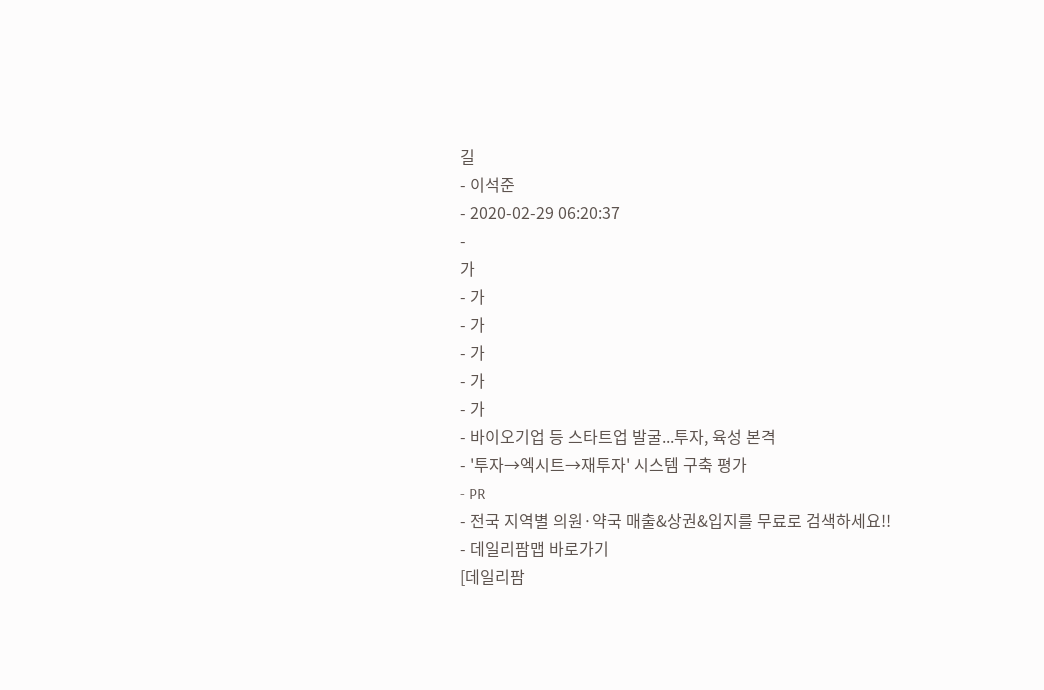길
- 이석준
- 2020-02-29 06:20:37
-
가
- 가
- 가
- 가
- 가
- 가
- 바이오기업 등 스타트업 발굴...투자, 육성 본격
- '투자→엑시트→재투자' 시스템 구축 평가
- PR
- 전국 지역별 의원·약국 매출&상권&입지를 무료로 검색하세요!!
- 데일리팜맵 바로가기
[데일리팜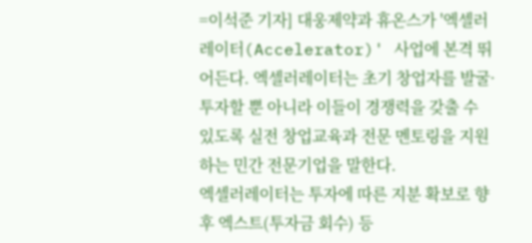=이석준 기자] 대웅제약과 휴온스가 '엑셀러레이터(Accelerator)' 사업에 본격 뛰어든다. 엑셀러레이터는 초기 창업자를 발굴·투자할 뿐 아니라 이들이 경쟁력을 갖출 수 있도록 실전 창업교육과 전문 멘토링을 지원하는 민간 전문기업을 말한다.
엑셀러레이터는 투자에 따른 지분 확보로 향후 엑스트(투자금 회수) 등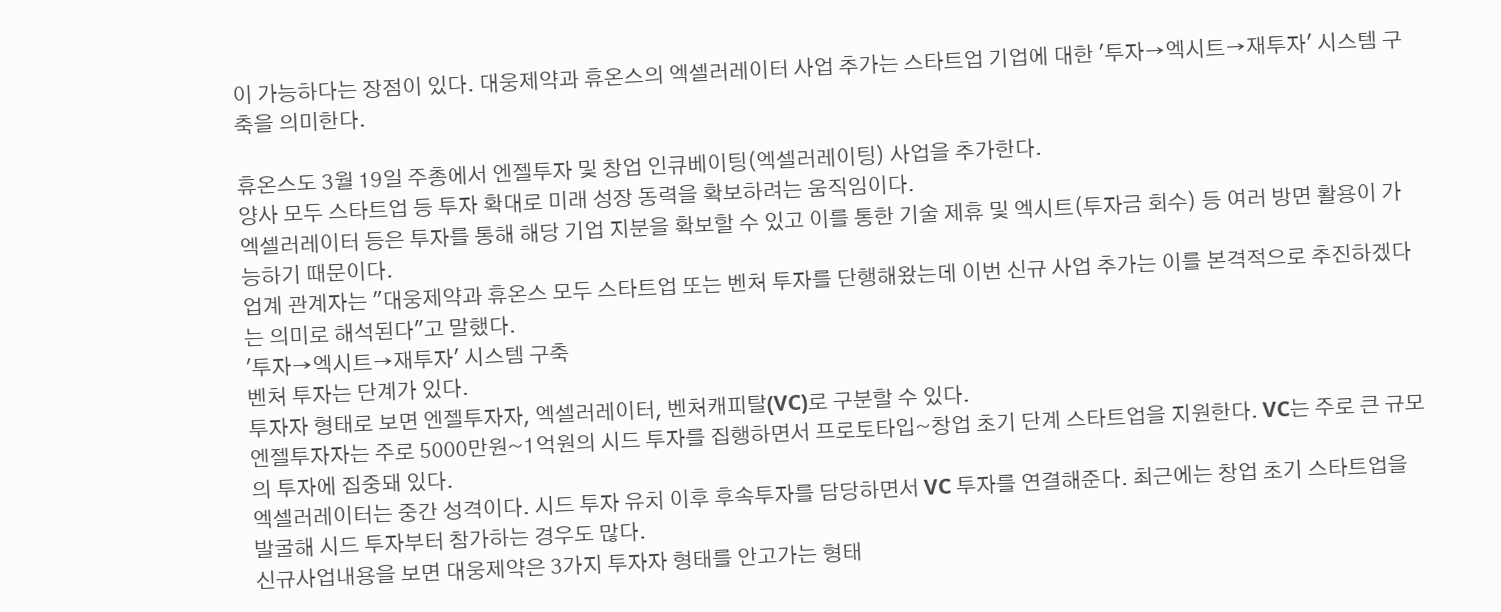이 가능하다는 장점이 있다. 대웅제약과 휴온스의 엑셀러레이터 사업 추가는 스타트업 기업에 대한 '투자→엑시트→재투자' 시스템 구축을 의미한다.

휴온스도 3월 19일 주총에서 엔젤투자 및 창업 인큐베이팅(엑셀러레이팅) 사업을 추가한다.
양사 모두 스타트업 등 투자 확대로 미래 성장 동력을 확보하려는 움직임이다.
엑셀러레이터 등은 투자를 통해 해당 기업 지분을 확보할 수 있고 이를 통한 기술 제휴 및 엑시트(투자금 회수) 등 여러 방면 활용이 가능하기 때문이다.
업계 관계자는 "대웅제약과 휴온스 모두 스타트업 또는 벤처 투자를 단행해왔는데 이번 신규 사업 추가는 이를 본격적으로 추진하겠다는 의미로 해석된다"고 말했다.
'투자→엑시트→재투자' 시스템 구축
벤처 투자는 단계가 있다.
투자자 형태로 보면 엔젤투자자, 엑셀러레이터, 벤처캐피탈(VC)로 구분할 수 있다.
엔젤투자자는 주로 5000만원~1억원의 시드 투자를 집행하면서 프로토타입~창업 초기 단계 스타트업을 지원한다. VC는 주로 큰 규모의 투자에 집중돼 있다.
엑셀러레이터는 중간 성격이다. 시드 투자 유치 이후 후속투자를 담당하면서 VC 투자를 연결해준다. 최근에는 창업 초기 스타트업을 발굴해 시드 투자부터 참가하는 경우도 많다.
신규사업내용을 보면 대웅제약은 3가지 투자자 형태를 안고가는 형태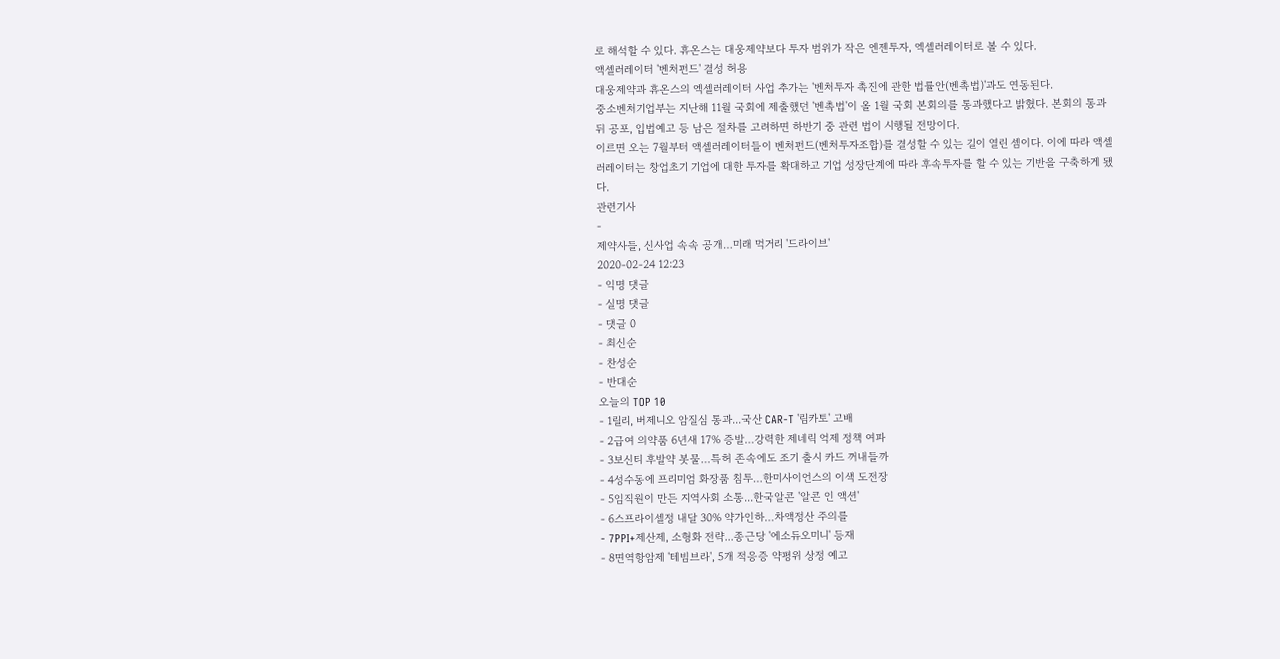로 해석할 수 있다. 휴온스는 대웅제약보다 투자 범위가 작은 엔젠투자, 엑셀러레이터로 볼 수 있다.
액셀러레이터 '벤처펀드' 결성 허용
대웅제약과 휴온스의 엑셀러레이터 사업 추가는 '벤처투자 촉진에 관한 법률안(벤촉법)'과도 연동된다.
중소벤처기업부는 지난해 11월 국회에 제출했던 '벤촉법'이 올 1월 국회 본회의를 통과했다고 밝혔다. 본회의 통과 뒤 공포, 입법예고 등 남은 절차를 고려하면 하반기 중 관련 법이 시행될 전망이다.
이르면 오는 7월부터 액셀러레이터들이 벤처펀드(벤처투자조합)를 결성할 수 있는 길이 열린 셈이다. 이에 따라 액셀러레이터는 창업초기 기업에 대한 투자를 확대하고 기업 성장단계에 따라 후속투자를 할 수 있는 기반을 구축하게 됐다.
관련기사
-
제약사들, 신사업 속속 공개…미래 먹거리 '드라이브'
2020-02-24 12:23
- 익명 댓글
- 실명 댓글
- 댓글 0
- 최신순
- 찬성순
- 반대순
오늘의 TOP 10
- 1릴리, 버제니오 암질심 통과...국산 CAR-T '림카토' 고배
- 2급여 의약품 6년새 17% 증발…강력한 제네릭 억제 정책 여파
- 3보신티 후발약 봇물…특허 존속에도 조기 출시 카드 꺼내들까
- 4성수동에 프리미엄 화장품 침투…한미사이언스의 이색 도전장
- 5임직원이 만든 지역사회 소통...한국알콘 '알콘 인 액션'
- 6스프라이셀정 내달 30% 약가인하…차액정산 주의를
- 7PPI+제산제, 소형화 전략...종근당 '에소듀오미니' 등재
- 8면역항암제 '테빔브라', 5개 적응증 약평위 상정 예고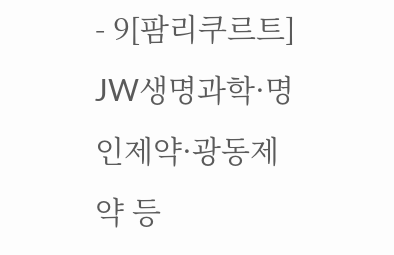- 9[팜리쿠르트] JW생명과학·명인제약·광동제약 등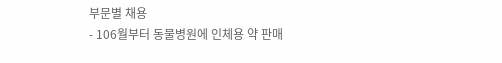부문별 채용
- 106월부터 동물병원에 인체용 약 판매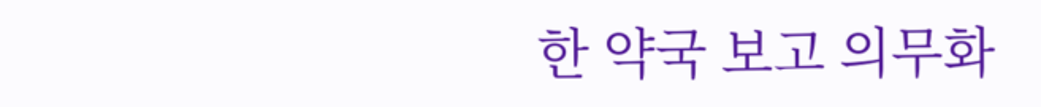한 약국 보고 의무화